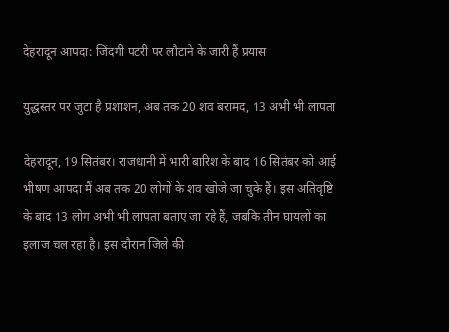देहरादून आपदा: जिंदगी पटरी पर लौटाने के जारी हैं प्रयास

युद्धस्तर पर जुटा है प्रशाशन, अब तक 20 शव बरामद, 13 अभी भी लापता

देहरादून, 19 सितंबर। राजधानी में भारी बारिश के बाद 16 सितंबर को आई भीषण आपदा मैं अब तक 20 लोगों के शव खोजे जा चुके हैं। इस अतिवृष्टि के बाद 13 लोग अभी भी लापता बताए जा रहे हैं, जबकि तीन घायलों का इलाज चल रहा है। इस दौरान जिले की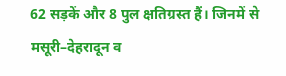62 सड़कें और 8 पुल क्षतिग्रस्त हैं। जिनमें से मसूरी–देहरादून व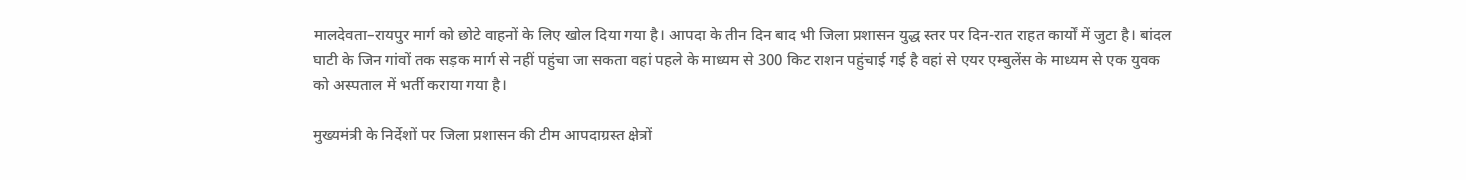मालदेवता–रायपुर मार्ग को छोटे वाहनों के लिए खोल दिया गया है। आपदा के तीन दिन बाद भी जिला प्रशासन युद्ध स्तर पर दिन-रात राहत कार्यों में जुटा है। बांदल घाटी के जिन गांवों तक सड़क मार्ग से नहीं पहुंचा जा सकता वहां पहले के माध्यम से 300 किट राशन पहुंचाई गई है वहां से एयर एम्बुलेंस के माध्यम से एक युवक को अस्पताल में भर्ती कराया गया है।

मुख्यमंत्री के निर्देशों पर जिला प्रशासन की टीम आपदाग्रस्त क्षेत्रों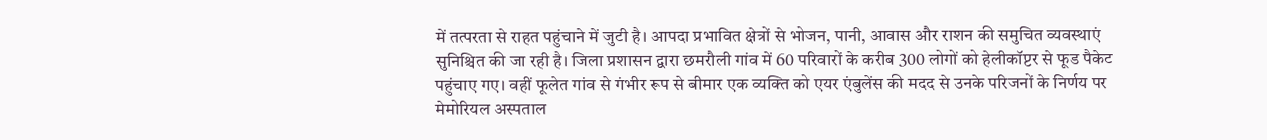में तत्परता से राहत पहुंचाने में जुटी है। आपदा प्रभावित क्षेत्रों से भोजन, पानी, आवास और राशन की समुचित व्यवस्थाएं सुनिश्चित की जा रही है। जिला प्रशासन द्वारा छमरौली गांव में 60 परिवारों के करीब 300 लोगों को हेलीकॉप्टर से फूड पैकेट पहुंचाए गए। वहीं फूलेत गांव से गंभीर रूप से बीमार एक व्यक्ति को एयर एंबुलेंस की मदद से उनके परिजनों के निर्णय पर मेमोरियल अस्पताल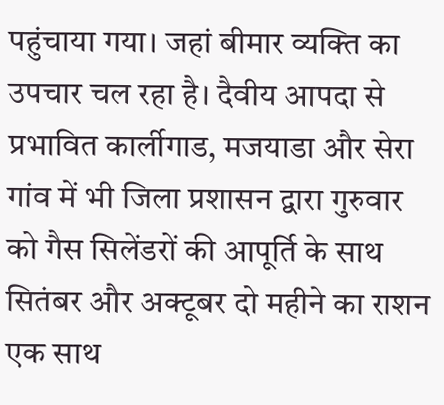पहुंचाया गया। जहां बीमार व्यक्ति का उपचार चल रहा है। दैवीय आपदा से प्रभावित कार्लीगाड, मजयाडा और सेरा गांव में भी जिला प्रशासन द्वारा गुरुवार को गैस सिलेंडरों की आपूर्ति के साथ सितंबर और अक्टूबर दो महीने का राशन एक साथ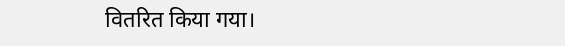वितरित किया गया।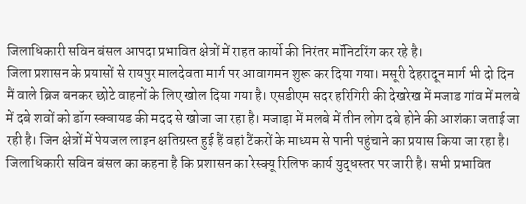जिलाधिकारी सविन बंसल आपदा प्रभावित क्षेत्रों में राहत कार्यो की निरंतर मॉनिटरिंग कर रहे है।
जिला प्रशासन के प्रयासों से रायपुर मालदेवता मार्ग पर आवागमन शुरू कर दिया गया। मसूरी देहरादून मार्ग भी दो दिन मैं वाले ब्रिज बनकर छोटे वाहनों के लिए खोल दिया गया है। एसडीएम सदर हरिगिरी की देखरेख में मजाड गांव में मलबे में दबे शवों को डॉग स्क्वायड की मदद से खोजा जा रहा है। मजाड़ा में मलबे में तीन लोग दबे होने की आशंका जताई जा रही है। जिन क्षेत्रों में पेयजल लाइन क्षतिग्रस्त हुई हैं वहां टैंकरों के माध्यम से पानी पहुंचाने का प्रयास किया जा रहा है।
जिलाधिकारी सविन बंसल का कहना है कि प्रशासन का रेस्क्यू रिलिफ कार्य युद्धस्तर पर जारी है। सभी प्रभावित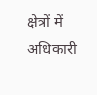क्षेत्रों में अधिकारी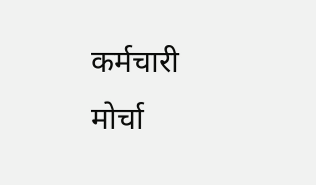कर्मचारी मोर्चा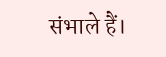संभाले हैं।